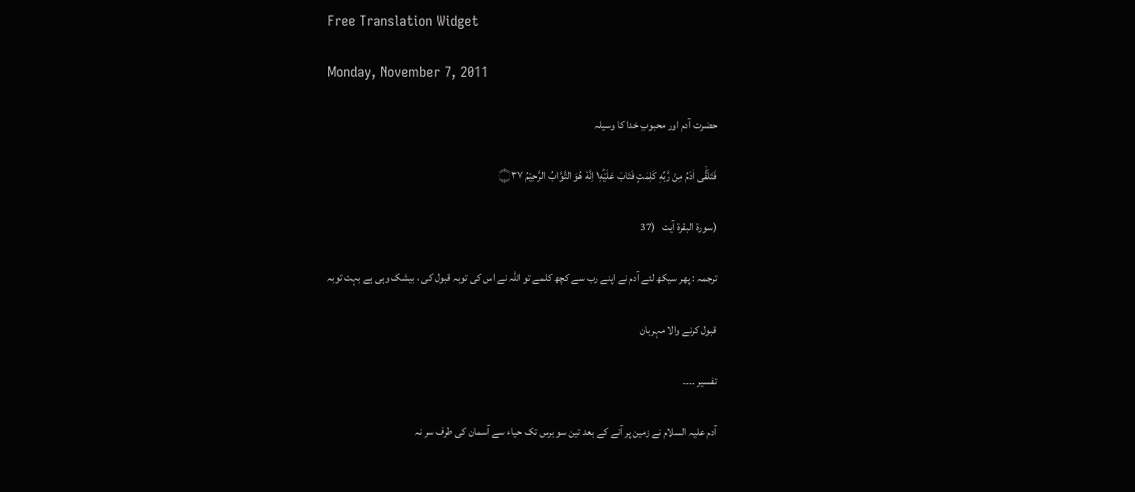Free Translation Widget

Monday, November 7, 2011

حضرت آدم اور محبوبِ خدا کا وسیلہ

فَتَلَقّٰۤى اٰدَمُ مِنْ رَّبِّهٖ كَلِمٰتٍ فَتَابَ عَلَیْهِ١ؕ اِنَّهٗ هُوَ التَّوَّابُ الرَّحِیْمُ ۝۳۷

(سورۃ البقرۃ آیت   (37

ترجمہ : پھر سیکھ لئے آدم نے اپنے رب سے کچھ کلمے تو اللہ نے اس کی توبہ قبول کی ، بیشک وہی ہے بہت توبہ

قبول کرنے والا مہربان

تفسیر ۔۔۔۔

آدم علیہ السلام نے زمین پر آنے کے بعد تین سو برس تک حیاء سے آسمان کی طرف سر نہ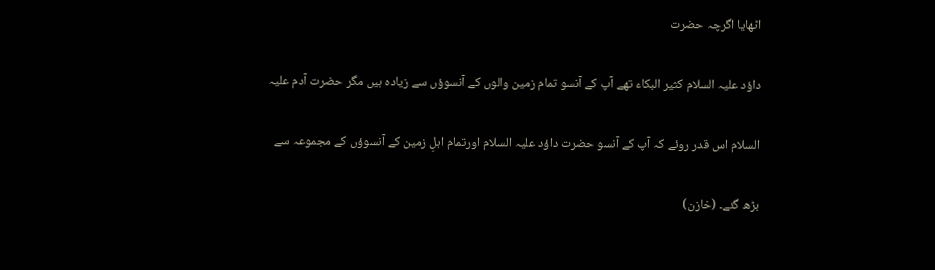اٹھایا اگرچہ حضرت

داؤد علیہ السلام کثیر البکاء تھے آپ کے آنسو تمام زمین والوں کے آنسوؤں سے زیادہ ہیں مگر حضرت آدم علیہ

السلام اس قدر روئے کہ آپ کے آنسو حضرت داؤد علیہ السلام اورتمام اہلِ زمین کے آنسوؤں کے مجموعہ سے

بڑھ گئے۔ (خازن)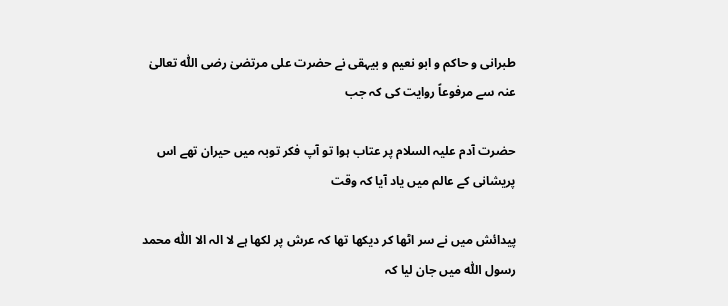طبرانی و حاکم و ابو نعیم و بیہقی نے حضرت علی مرتضیٰ رضی اللّٰہ تعالیٰ عنہ سے مرفوعاً روایت کی کہ جب

حضرت آدم علیہ السلام پر عتاب ہوا تو آپ فکر توبہ میں حیران تھے اس پریشانی کے عالم میں یاد آیا کہ وقت

پیدائش میں نے سر اٹھا کر دیکھا تھا کہ عرش پر لکھا ہے لا الہ الا اللّٰہ محمد رسول اللّٰہ میں جان لیا کہ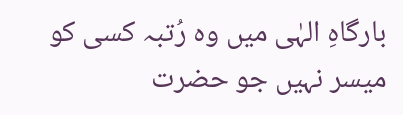بارگاہِ الہٰی میں وہ رُتبہ کسی کو میسر نہیں جو حضرت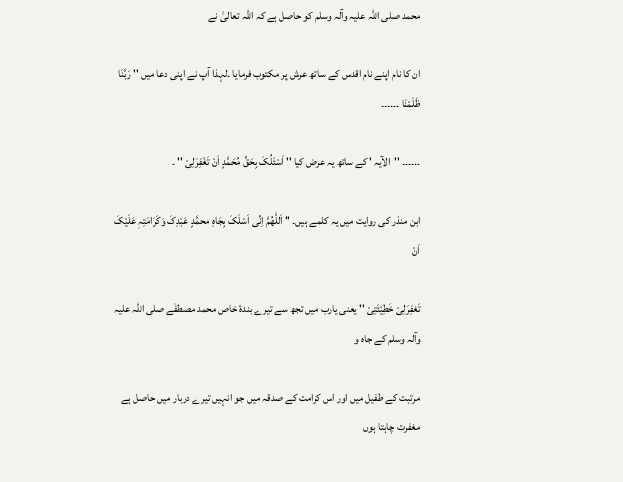محمد صلی اللّٰہ علیہ وآلہ وسلم کو حاصل ہے کہ اللّٰہ تعالیٰ نے

ان کا نام اپنے نام اقدس کے ساتھ عرش پر مکتوب فرمایا ۔لہذا آپ نے اپنی دعا میں '' رَبَّنَا ظَلَمْنَا ۔۔۔۔۔۔

۔۔۔۔۔۔ ''الآیہ ' کے ساتھ یہ عرض کیا '' اَسْئَلُکَ بِحَقِّ مُحَمَّدٍ اَنْ تَغْفِرَلِیْ '' ۔

ابن منذر کی روایت میں یہ کلمے ہیں۔ '' اَللّٰھُمَّ اِنِّی اَسْلَکَ بِجَاہِ محمَّدٍ عَبْدِکَ وَکَرَامَتِہٖ عَلَیْکَ اَنْ

تَغفِرَلِیْ خَطِیْئَتِیْ '' یعنی یارب میں تجھ سے تیرے بندۂ خاص محمد مصطفٰے صلی اللّٰہ علیہ وآلہ وسلم کے جاہ و

مرتبت کے طفیل میں اور اس کرامت کے صدقہ میں جو انہیں تیرے دربار میں حاصل ہے مغفرت چاہتا ہوں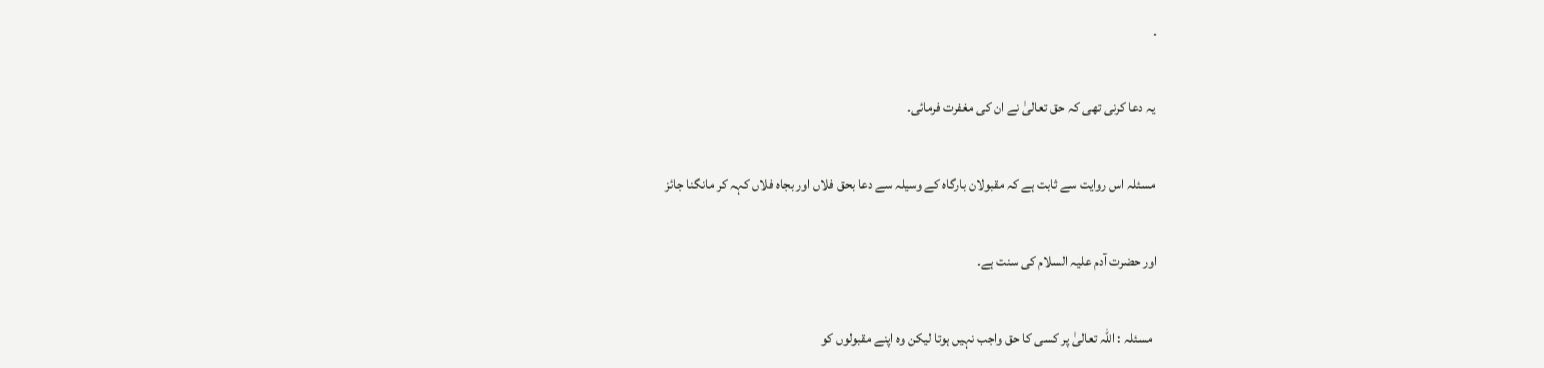۔

 یہ دعا کرنی تھی کہ حق تعالیٰ نے ان کی مغفرت فرمائی۔

 مسئلہ اس روایت سے ثابت ہے کہ مقبولان بارگاہ کے وسیلہ سے دعا بحق فلاں اور بجاہ فلاں کہہ کر مانگنا جائز

اور حضرت آدم علیہ السلام کی سنت ہے۔

  مسئلہ : اللّٰہ تعالیٰ پر کسی کا حق واجب نہیں ہوتا لیکن وہ اپنے مقبولوں کو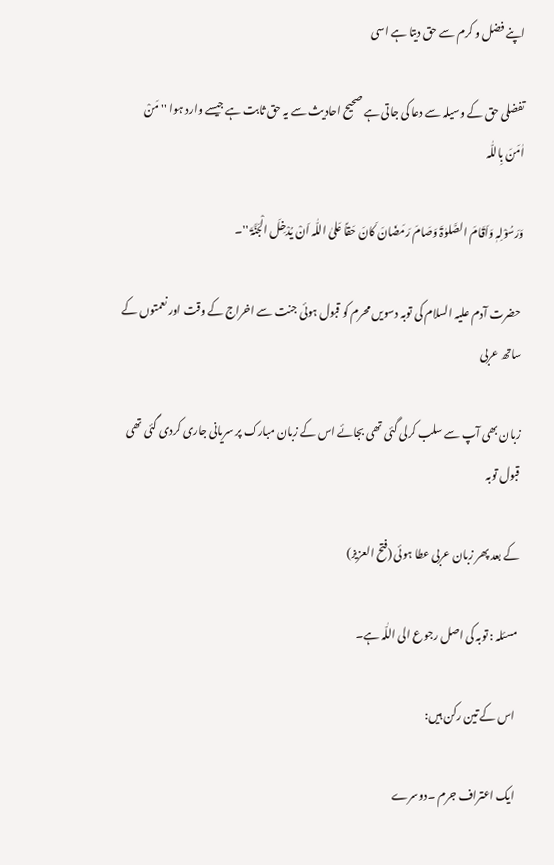اپنے فضل و کرم سے حق دیتا ہے اسی

تفضلی حق کے وسیلہ سے دعا کی جاتی ہے صحیح احادیث سے یہ حق ثابت ہے جیسے وارد ہوا '' مَنْ اٰمَنَ بِاللّٰہ

وَرَسُوْلِہٖ وَاَقَامَ الصَّلوٰۃَ وَصَامَ رَمَضَانَ کَانَ حَقاً عَلیٰ اللّٰہ اَنْ یُدْخِلَ الْجَنَّۃَ ''۔

 حضرت آدم علیہ السلام کی توبہ دسویں محرم کو قبول ہوئی جنت سے اخراج کے وقت اور نعمتوں کے ساتھ عربی

زبان بھی آپ سے سلب کرلی گئی تھی بجائے اس کے زبان مبارک پر سریانی جاری کردی گئی تھی قبول توبہ

کے بعد پھر زبان عربی عطا ہوئی (فتح العزیز)

مسئلہ : توبہ کی اصل رجوع الی اللّٰہ ہے۔

 اس کے تین رکن ہیں:

 ایک اعتراف جرم ۔دوسرے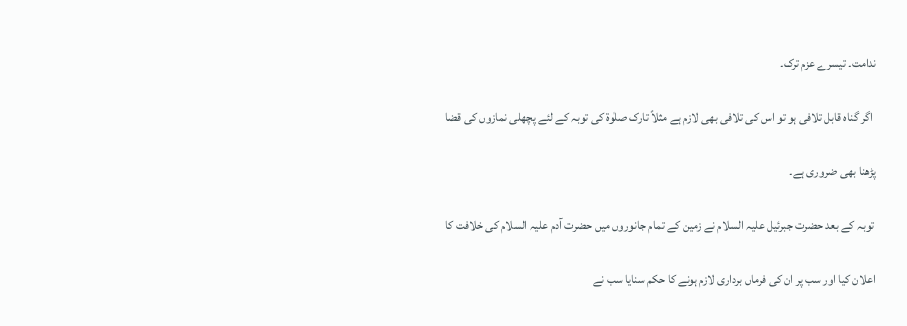ندامت۔ تیسرے عزم ترک۔

 اگر گناہ قابل تلافی ہو تو اس کی تلافی بھی لازم ہے مثلاً تارک صلٰوۃ کی توبہ کے لئے پچھلی نمازوں کی قضا

پڑھنا بھی ضروری ہے۔

 توبہ کے بعد حضرت جبرئیل علیہ السلام نے زمین کے تمام جانوروں میں حضرت آدم علیہ السلام کی خلافت کا

اعلان کیا اور سب پر ان کی فرماں برداری لازم ہونے کا حکم سنایا سب نے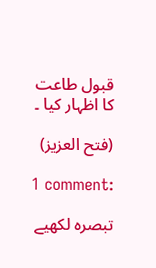قبول طاعت کا اظہار کیا ۔

(فتح العزیز)

1 comment:

تبصرہ لکھیے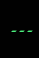۔۔۔